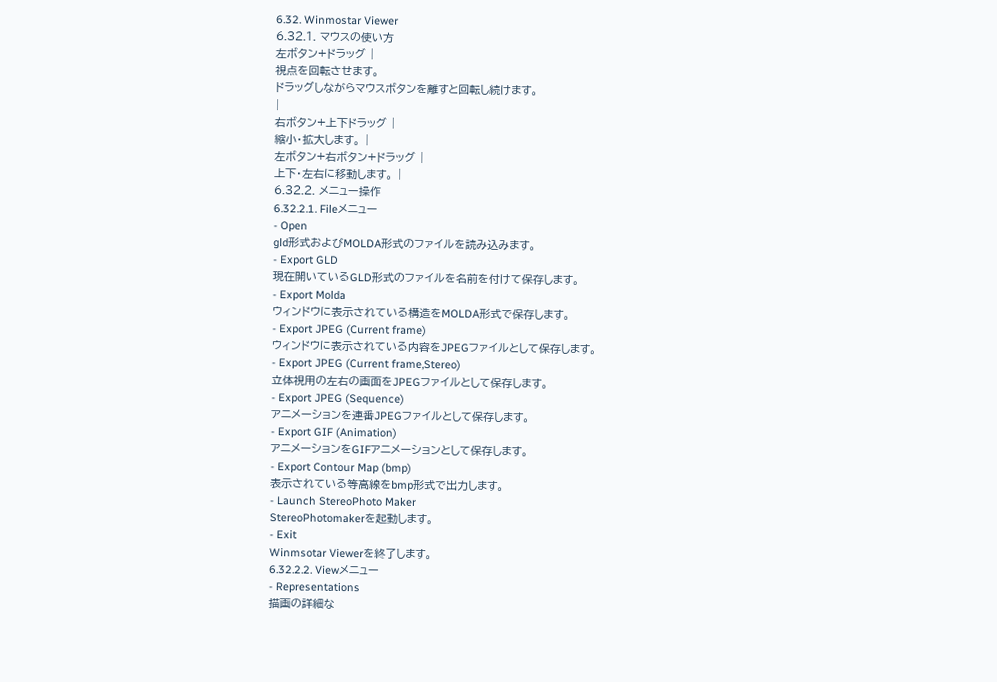6.32. Winmostar Viewer
6.32.1. マウスの使い方
左ボタン+ドラッグ |
視点を回転させます。
ドラッグしながらマウスボタンを離すと回転し続けます。
|
右ボタン+上下ドラッグ |
縮小・拡大します。 |
左ボタン+右ボタン+ドラッグ |
上下・左右に移動します。 |
6.32.2. メニュー操作
6.32.2.1. Fileメニュー
- Open
gld形式およびMOLDA形式のファイルを読み込みます。
- Export GLD
現在開いているGLD形式のファイルを名前を付けて保存します。
- Export Molda
ウィンドウに表示されている構造をMOLDA形式で保存します。
- Export JPEG (Current frame)
ウィンドウに表示されている内容をJPEGファイルとして保存します。
- Export JPEG (Current frame,Stereo)
立体視用の左右の画面をJPEGファイルとして保存します。
- Export JPEG (Sequence)
アニメーションを連番JPEGファイルとして保存します。
- Export GIF (Animation)
アニメーションをGIFアニメーションとして保存します。
- Export Contour Map (bmp)
表示されている等高線をbmp形式で出力します。
- Launch StereoPhoto Maker
StereoPhotomakerを起動します。
- Exit
Winmsotar Viewerを終了します。
6.32.2.2. Viewメニュー
- Representations
描画の詳細な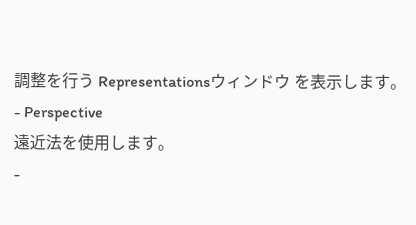調整を行う Representationsウィンドウ を表示します。
- Perspective
遠近法を使用します。
-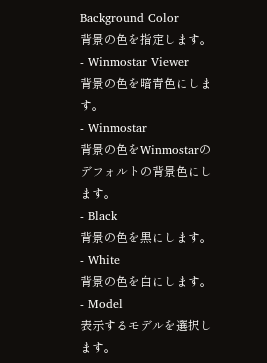Background Color
背景の色を指定します。
- Winmostar Viewer
背景の色を暗青色にします。
- Winmostar
背景の色をWinmostarのデフォルトの背景色にします。
- Black
背景の色を黒にします。
- White
背景の色を白にします。
- Model
表示するモデルを選択します。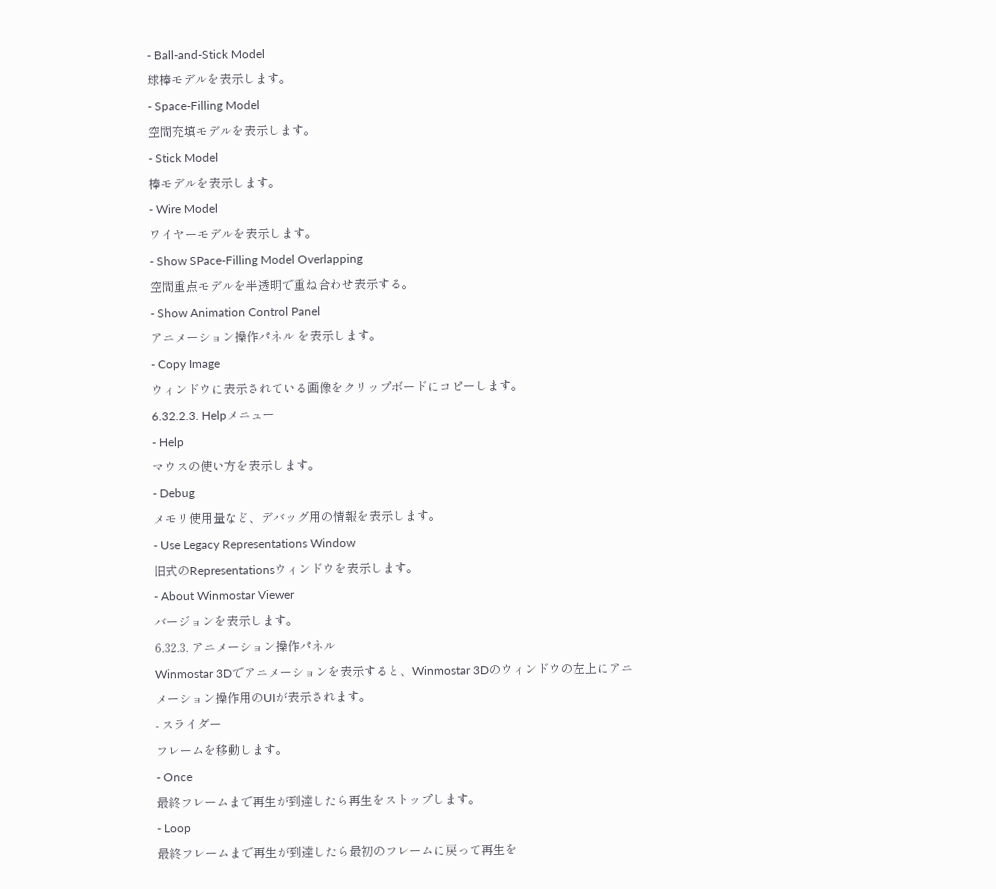- Ball-and-Stick Model
球棒モデルを表示します。
- Space-Filling Model
空間充填モデルを表示します。
- Stick Model
棒モデルを表示します。
- Wire Model
ワイヤーモデルを表示します。
- Show SPace-Filling Model Overlapping
空間重点モデルを半透明で重ね合わせ表示する。
- Show Animation Control Panel
アニメーション操作パネル を表示します。
- Copy Image
ウィンドウに表示されている画像をクリップボードにコピーします。
6.32.2.3. Helpメニュー
- Help
マウスの使い方を表示します。
- Debug
メモリ使用量など、デバッグ用の情報を表示します。
- Use Legacy Representations Window
旧式のRepresentationsウィンドウを表示します。
- About Winmostar Viewer
バージョンを表示します。
6.32.3. アニメーション操作パネル
Winmostar 3Dでアニメーションを表示すると、Winmostar 3Dのウィンドウの左上にアニメーション操作用のUIが表示されます。
- スライダー
フレームを移動します。
- Once
最終フレームまで再生が到達したら再生をストップします。
- Loop
最終フレームまで再生が到達したら最初のフレームに戻って再生を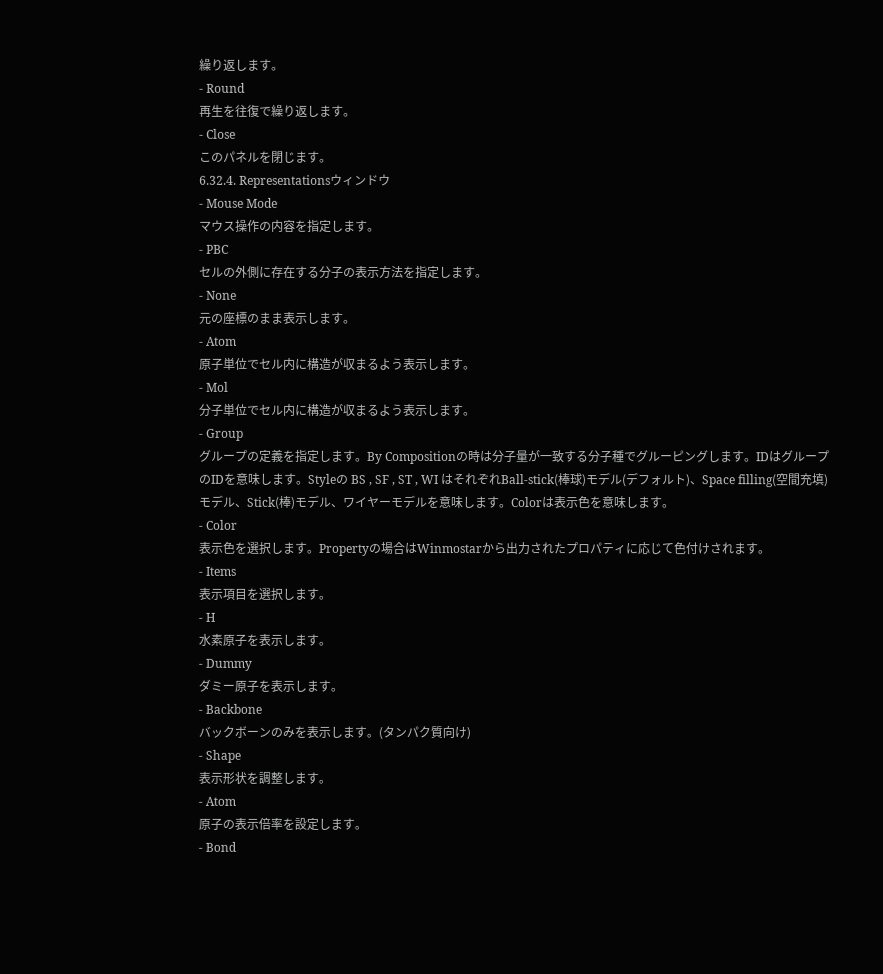繰り返します。
- Round
再生を往復で繰り返します。
- Close
このパネルを閉じます。
6.32.4. Representationsウィンドウ
- Mouse Mode
マウス操作の内容を指定します。
- PBC
セルの外側に存在する分子の表示方法を指定します。
- None
元の座標のまま表示します。
- Atom
原子単位でセル内に構造が収まるよう表示します。
- Mol
分子単位でセル内に構造が収まるよう表示します。
- Group
グループの定義を指定します。By Compositionの時は分子量が一致する分子種でグルーピングします。IDはグループのIDを意味します。Styleの BS , SF , ST , WI はそれぞれBall-stick(棒球)モデル(デフォルト)、Space filling(空間充填)モデル、Stick(棒)モデル、ワイヤーモデルを意味します。Colorは表示色を意味します。
- Color
表示色を選択します。Propertyの場合はWinmostarから出力されたプロパティに応じて色付けされます。
- Items
表示項目を選択します。
- H
水素原子を表示します。
- Dummy
ダミー原子を表示します。
- Backbone
バックボーンのみを表示します。(タンパク質向け)
- Shape
表示形状を調整します。
- Atom
原子の表示倍率を設定します。
- Bond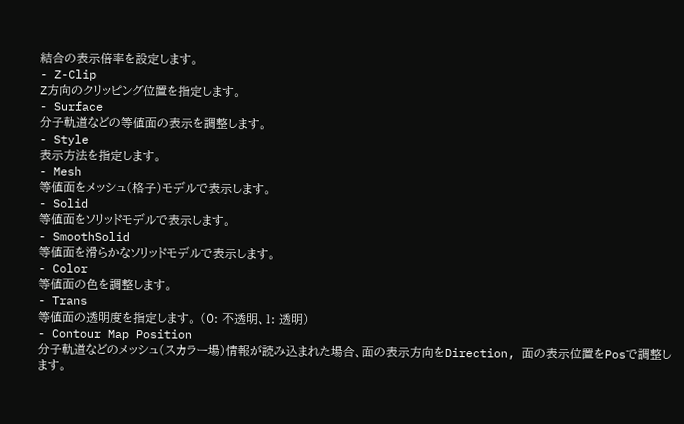結合の表示倍率を設定します。
- Z-Clip
Z方向のクリッピング位置を指定します。
- Surface
分子軌道などの等値面の表示を調整します。
- Style
表示方法を指定します。
- Mesh
等値面をメッシュ(格子)モデルで表示します。
- Solid
等値面をソリッドモデルで表示します。
- SmoothSolid
等値面を滑らかなソリッドモデルで表示します。
- Color
等値面の色を調整します。
- Trans
等値面の透明度を指定します。 (0: 不透明、1: 透明)
- Contour Map Position
分子軌道などのメッシュ(スカラー場)情報が読み込まれた場合、面の表示方向をDirection, 面の表示位置をPosで調整します。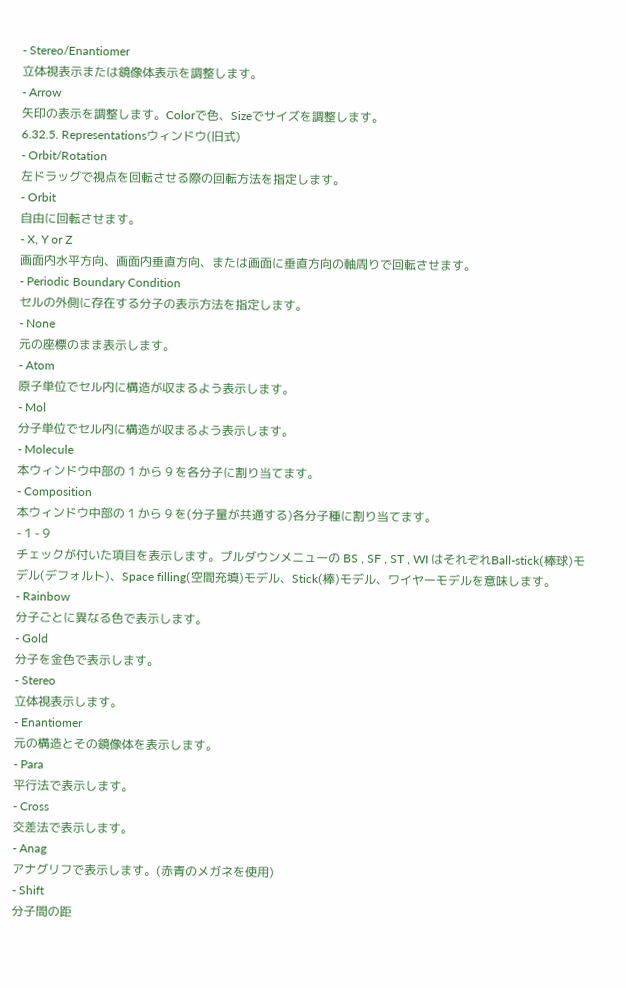- Stereo/Enantiomer
立体視表示または鏡像体表示を調整します。
- Arrow
矢印の表示を調整します。Colorで色、Sizeでサイズを調整します。
6.32.5. Representationsウィンドウ(旧式)
- Orbit/Rotation
左ドラッグで視点を回転させる際の回転方法を指定します。
- Orbit
自由に回転させます。
- X, Y or Z
画面内水平方向、画面内垂直方向、または画面に垂直方向の軸周りで回転させます。
- Periodic Boundary Condition
セルの外側に存在する分子の表示方法を指定します。
- None
元の座標のまま表示します。
- Atom
原子単位でセル内に構造が収まるよう表示します。
- Mol
分子単位でセル内に構造が収まるよう表示します。
- Molecule
本ウィンドウ中部の 1 から 9 を各分子に割り当てます。
- Composition
本ウィンドウ中部の 1 から 9 を(分子量が共通する)各分子種に割り当てます。
- 1 - 9
チェックが付いた項目を表示します。プルダウンメニューの BS , SF , ST , WI はそれぞれBall-stick(棒球)モデル(デフォルト)、Space filling(空間充填)モデル、Stick(棒)モデル、ワイヤーモデルを意味します。
- Rainbow
分子ごとに異なる色で表示します。
- Gold
分子を金色で表示します。
- Stereo
立体視表示します。
- Enantiomer
元の構造とその鏡像体を表示します。
- Para
平行法で表示します。
- Cross
交差法で表示します。
- Anag
アナグリフで表示します。(赤青のメガネを使用)
- Shift
分子間の距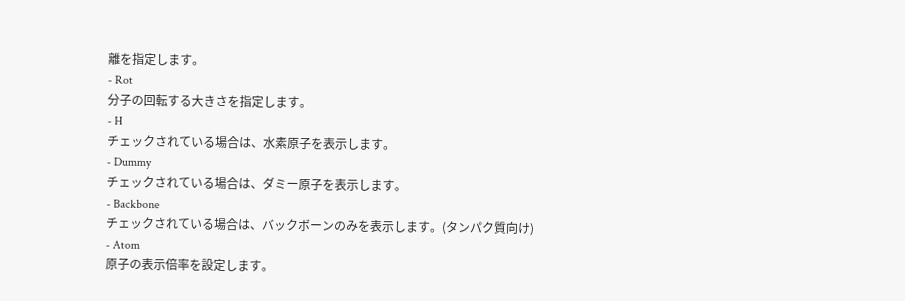離を指定します。
- Rot
分子の回転する大きさを指定します。
- H
チェックされている場合は、水素原子を表示します。
- Dummy
チェックされている場合は、ダミー原子を表示します。
- Backbone
チェックされている場合は、バックボーンのみを表示します。(タンパク質向け)
- Atom
原子の表示倍率を設定します。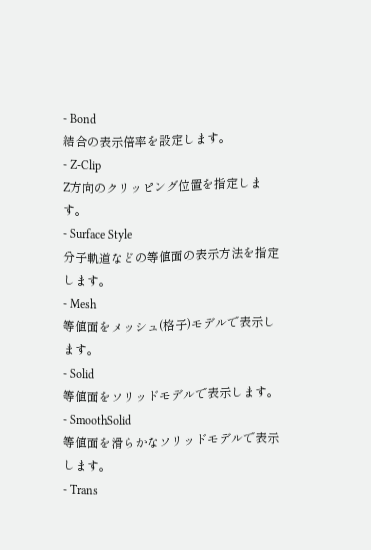- Bond
結合の表示倍率を設定します。
- Z-Clip
Z方向のクリッピング位置を指定します。
- Surface Style
分子軌道などの等値面の表示方法を指定します。
- Mesh
等値面をメッシュ(格子)モデルで表示します。
- Solid
等値面をソリッドモデルで表示します。
- SmoothSolid
等値面を滑らかなソリッドモデルで表示します。
- Trans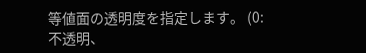等値面の透明度を指定します。 (0: 不透明、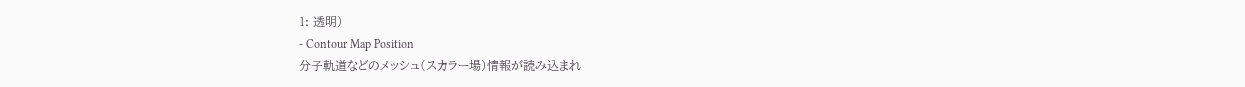1: 透明)
- Contour Map Position
分子軌道などのメッシュ(スカラー場)情報が読み込まれ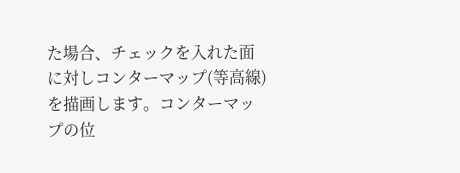た場合、チェックを入れた面に対しコンターマップ(等高線)を描画します。コンターマップの位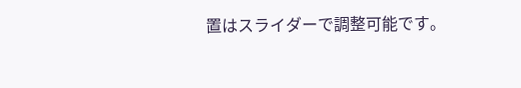置はスライダーで調整可能です。